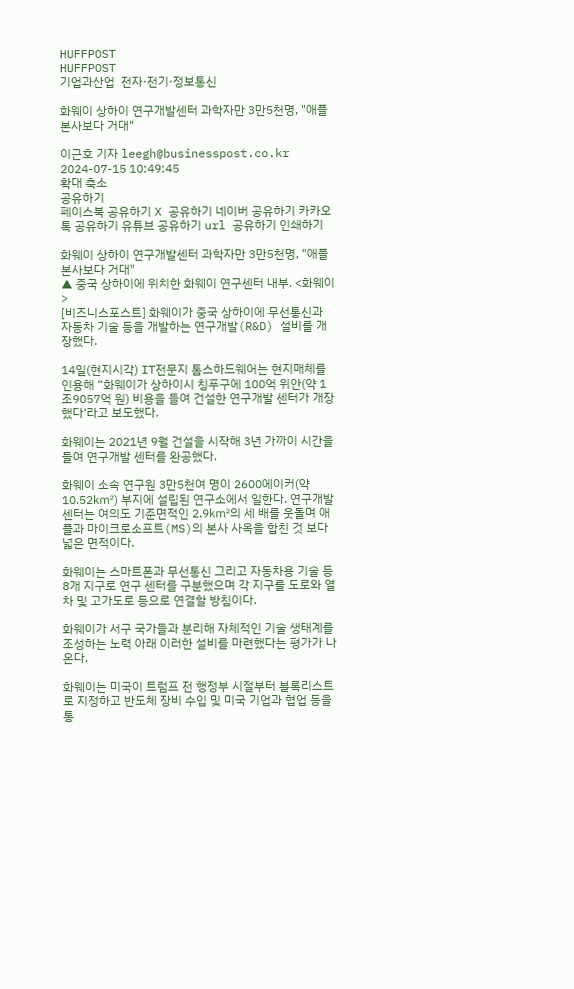HUFFPOST
HUFFPOST
기업과산업  전자·전기·정보통신

화웨이 상하이 연구개발센터 과학자만 3만5천명, "애플 본사보다 거대"

이근호 기자 leegh@businesspost.co.kr 2024-07-15 10:49:45
확대 축소
공유하기
페이스북 공유하기 X 공유하기 네이버 공유하기 카카오톡 공유하기 유튜브 공유하기 url 공유하기 인쇄하기

화웨이 상하이 연구개발센터 과학자만 3만5천명, "애플 본사보다 거대"
▲ 중국 상하이에 위치한 화웨이 연구센터 내부. <화웨이>
[비즈니스포스트] 화웨이가 중국 상하이에 무선통신과 자동차 기술 등을 개발하는 연구개발(R&D) 설비를 개장했다.

14일(현지시각) IT전문지 톰스하드웨어는 현지매체를 인용해 “화웨이가 상하이시 칭푸구에 100억 위안(약 1조9057억 원) 비용을 들여 건설한 연구개발 센터가 개장했다‘라고 보도했다.

화웨이는 2021년 9월 건설을 시작해 3년 가까이 시간을 들여 연구개발 센터를 완공했다.

화웨이 소속 연구원 3만5천여 명이 2600에이커(약 10.52㎢) 부지에 설립된 연구소에서 일한다. 연구개발 센터는 여의도 기준면적인 2.9㎢의 세 배를 웃돌며 애플과 마이크로소프트(MS)의 본사 사옥을 합친 것 보다 넓은 면적이다.

화웨이는 스마트폰과 무선통신 그리고 자동차용 기술 등 8개 지구로 연구 센터를 구분했으며 각 지구를 도로와 열차 및 고가도로 등으로 연결할 방침이다.

화웨이가 서구 국가들과 분리해 자체적인 기술 생태계를 조성하는 노력 아래 이러한 설비를 마련했다는 평가가 나온다.

화웨이는 미국이 트럼프 전 행정부 시절부터 블록리스트로 지정하고 반도체 장비 수입 및 미국 기업과 협업 등을 통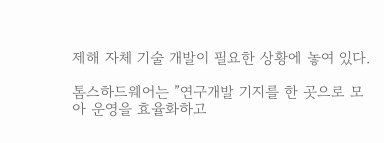제해 자체 기술 개발이 필요한 상황에 놓여 있다.

톰스하드웨어는 ”연구개발 기지를 한 곳으로 모아 운영을 효율화하고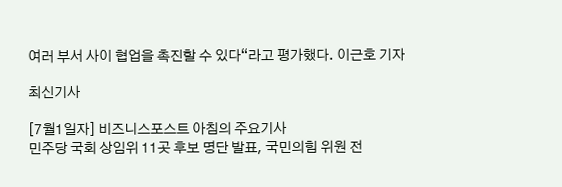여러 부서 사이 협업을 촉진할 수 있다“라고 평가했다. 이근호 기자

최신기사

[7월1일자] 비즈니스포스트 아침의 주요기사
민주당 국회 상임위 11곳 후보 명단 발표, 국민의힘 위원 전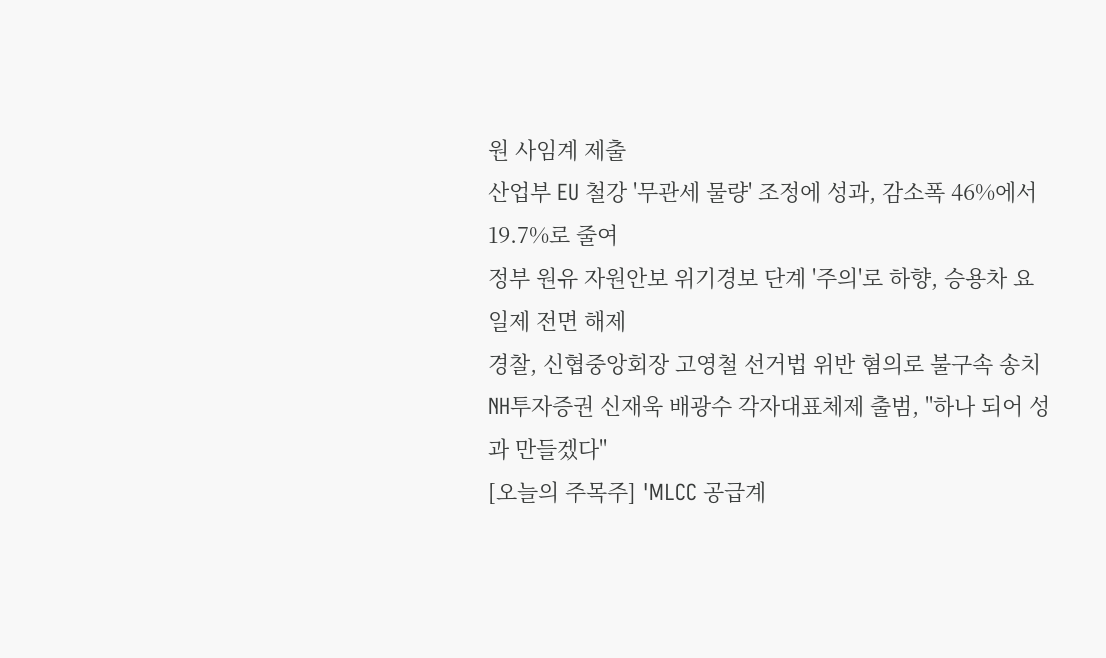원 사임계 제출
산업부 EU 철강 '무관세 물량' 조정에 성과, 감소폭 46%에서 19.7%로 줄여
정부 원유 자원안보 위기경보 단계 '주의'로 하향, 승용차 요일제 전면 해제
경찰, 신협중앙회장 고영철 선거법 위반 혐의로 불구속 송치
NH투자증권 신재욱 배광수 각자대표체제 출범, "하나 되어 성과 만들겠다"
[오늘의 주목주] 'MLCC 공급계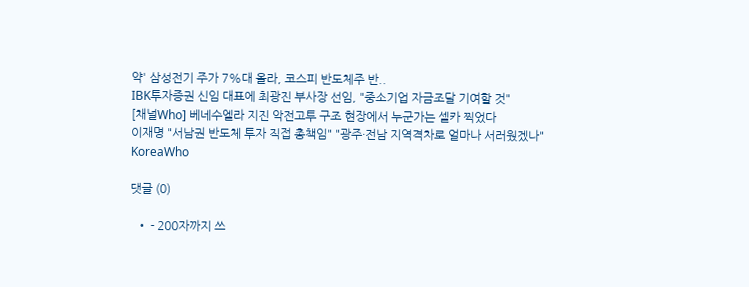약' 삼성전기 주가 7%대 올라, 코스피 반도체주 반..
IBK투자증권 신임 대표에 최광진 부사장 선임, "중소기업 자금조달 기여할 것"
[채널Who] 베네수엘라 지진 악전고투 구조 현장에서 누군가는 셀카 찍었다
이재명 "서남권 반도체 투자 직접 총책임" "광주·전남 지역격차로 얼마나 서러웠겠나"
KoreaWho

댓글 (0)

  • - 200자까지 쓰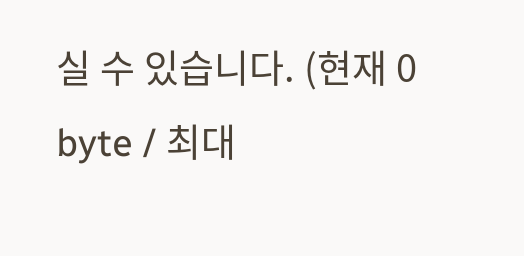실 수 있습니다. (현재 0 byte / 최대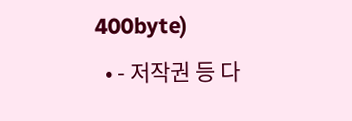400byte)
  • - 저작권 등 다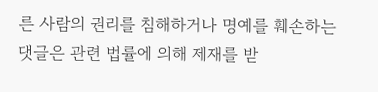른 사람의 권리를 침해하거나 명예를 훼손하는 댓글은 관련 법률에 의해 제재를 받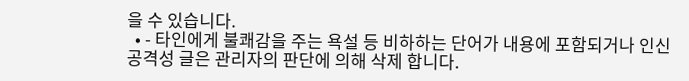을 수 있습니다.
  • - 타인에게 불쾌감을 주는 욕설 등 비하하는 단어가 내용에 포함되거나 인신공격성 글은 관리자의 판단에 의해 삭제 합니다.